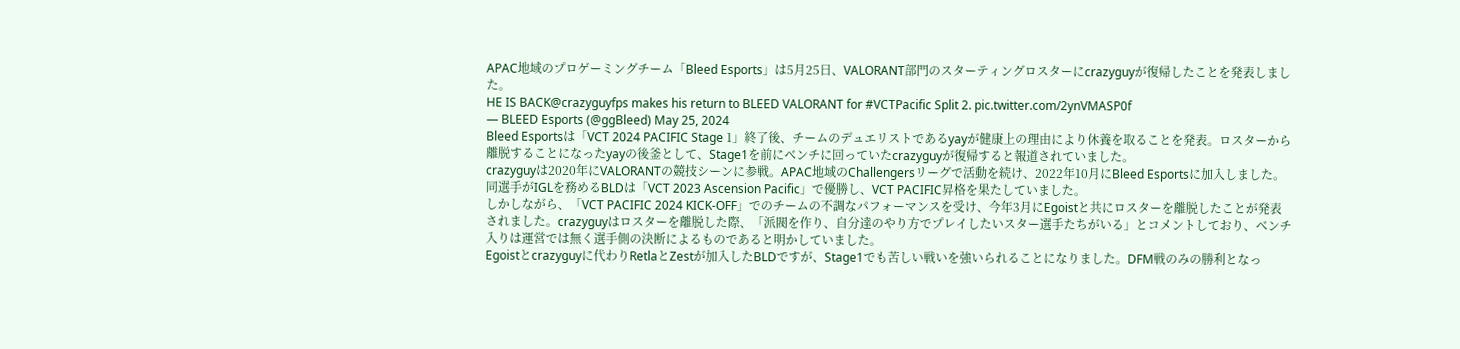APAC地域のプロゲーミングチーム「Bleed Esports」は5月25日、VALORANT部門のスターティングロスターにcrazyguyが復帰したことを発表しました。
HE IS BACK@crazyguyfps makes his return to BLEED VALORANT for #VCTPacific Split 2. pic.twitter.com/2ynVMASP0f
— BLEED Esports (@ggBleed) May 25, 2024
Bleed Esportsは「VCT 2024 PACIFIC Stage 1」終了後、チームのデュエリストであるyayが健康上の理由により休養を取ることを発表。ロスターから離脱することになったyayの後釜として、Stage1を前にベンチに回っていたcrazyguyが復帰すると報道されていました。
crazyguyは2020年にVALORANTの競技シーンに参戦。APAC地域のChallengersリーグで活動を続け、2022年10月にBleed Esportsに加入しました。同選手がIGLを務めるBLDは「VCT 2023 Ascension Pacific」で優勝し、VCT PACIFIC昇格を果たしていました。
しかしながら、「VCT PACIFIC 2024 KICK-OFF」でのチームの不調なパフォーマンスを受け、今年3月にEgoistと共にロスターを離脱したことが発表されました。crazyguyはロスターを離脱した際、「派閥を作り、自分達のやり方でプレイしたいスター選手たちがいる」とコメントしており、ベンチ入りは運営では無く選手側の決断によるものであると明かしていました。
Egoistとcrazyguyに代わりRetlaとZestが加入したBLDですが、Stage1でも苦しい戦いを強いられることになりました。DFM戦のみの勝利となっ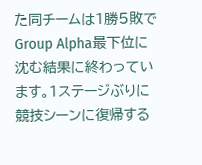た同チームは1勝5敗でGroup Alpha最下位に沈む結果に終わっています。1ステージぶりに競技シーンに復帰する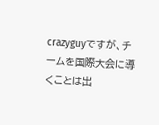crazyguyですが、チームを国際大会に導くことは出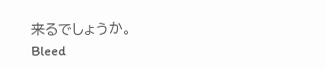来るでしょうか。
Bleed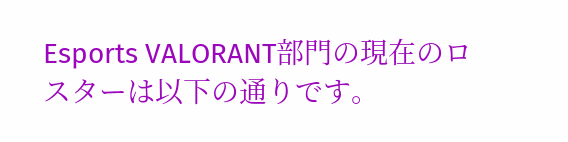Esports VALORANT部門の現在のロスターは以下の通りです。